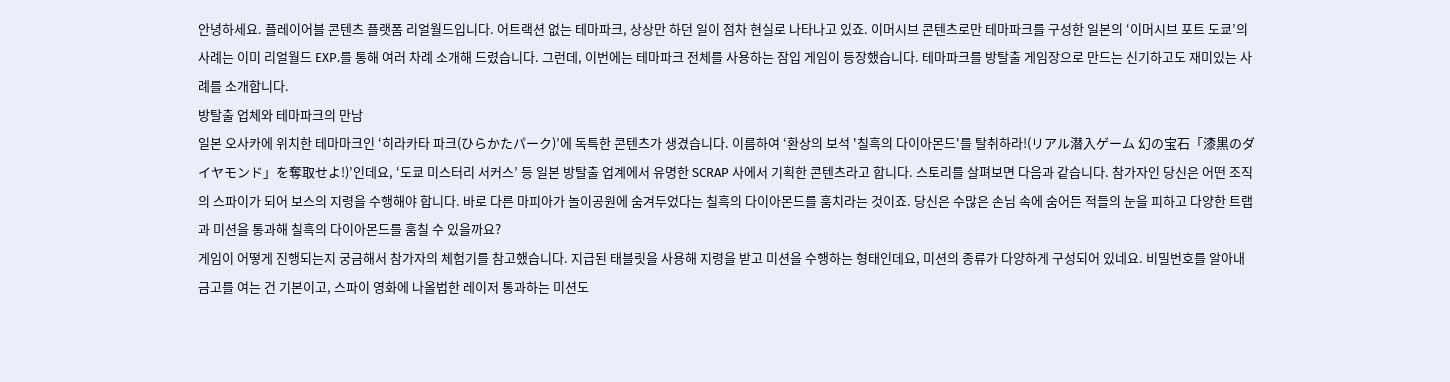안녕하세요. 플레이어블 콘텐츠 플랫폼 리얼월드입니다. 어트랙션 없는 테마파크, 상상만 하던 일이 점차 현실로 나타나고 있죠. 이머시브 콘텐츠로만 테마파크를 구성한 일본의 ‘이머시브 포트 도쿄’의 사례는 이미 리얼월드 EXP.를 통해 여러 차례 소개해 드렸습니다. 그런데, 이번에는 테마파크 전체를 사용하는 잠입 게임이 등장했습니다. 테마파크를 방탈출 게임장으로 만드는 신기하고도 재미있는 사례를 소개합니다.
방탈출 업체와 테마파크의 만남
일본 오사카에 위치한 테마마크인 ‘히라카타 파크(ひらかたパーク)’에 독특한 콘텐츠가 생겼습니다. 이름하여 ‘환상의 보석 '칠흑의 다이아몬드'를 탈취하라!(リアル潜入ゲーム 幻の宝石「漆黒のダイヤモンド」を奪取せよ!)’인데요, ‘도쿄 미스터리 서커스’ 등 일본 방탈출 업계에서 유명한 SCRAP 사에서 기획한 콘텐츠라고 합니다. 스토리를 살펴보면 다음과 같습니다. 참가자인 당신은 어떤 조직의 스파이가 되어 보스의 지령을 수행해야 합니다. 바로 다른 마피아가 놀이공원에 숨겨두었다는 칠흑의 다이아몬드를 훔치라는 것이죠. 당신은 수많은 손님 속에 숨어든 적들의 눈을 피하고 다양한 트랩과 미션을 통과해 칠흑의 다이아몬드를 훔칠 수 있을까요?
게임이 어떻게 진행되는지 궁금해서 참가자의 체험기를 참고했습니다. 지급된 태블릿을 사용해 지령을 받고 미션을 수행하는 형태인데요, 미션의 종류가 다양하게 구성되어 있네요. 비밀번호를 알아내 금고를 여는 건 기본이고, 스파이 영화에 나올법한 레이저 통과하는 미션도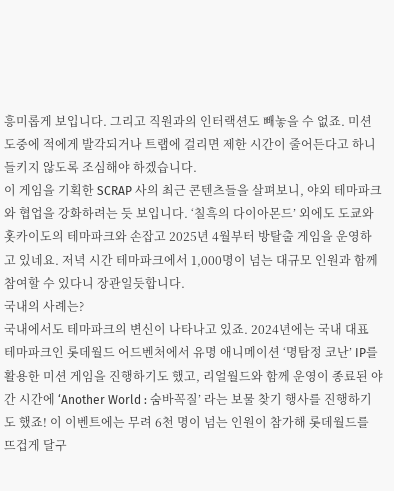흥미롭게 보입니다. 그리고 직원과의 인터랙션도 빼놓을 수 없죠. 미션 도중에 적에게 발각되거나 트랩에 걸리면 제한 시간이 줄어든다고 하니 들키지 않도록 조심해야 하겠습니다.
이 게임을 기획한 SCRAP 사의 최근 콘텐츠들을 살펴보니, 야외 테마파크와 협업을 강화하려는 듯 보입니다. ‘칠흑의 다이아몬드’ 외에도 도쿄와 홋카이도의 테마파크와 손잡고 2025년 4월부터 방탈출 게임을 운영하고 있네요. 저녁 시간 테마파크에서 1,000명이 넘는 대규모 인원과 함께 참여할 수 있다니 장관일듯합니다.
국내의 사례는?
국내에서도 테마파크의 변신이 나타나고 있죠. 2024년에는 국내 대표 테마파크인 롯데월드 어드벤처에서 유명 애니메이션 ‘명탐정 코난’ IP를 활용한 미션 게임을 진행하기도 했고, 리얼월드와 함께 운영이 종료된 야간 시간에 ‘Another World : 숨바꼭질’ 라는 보물 찾기 행사를 진행하기도 했죠! 이 이벤트에는 무려 6천 명이 넘는 인원이 참가해 롯데월드를 뜨겁게 달구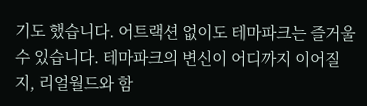기도 했습니다. 어트랙션 없이도 테마파크는 즐거울 수 있습니다. 테마파크의 변신이 어디까지 이어질지, 리얼월드와 함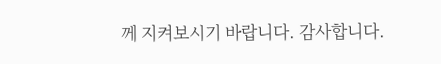께 지켜보시기 바랍니다. 감사합니다.